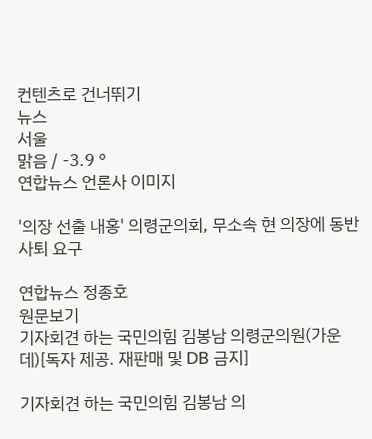컨텐츠로 건너뛰기
뉴스
서울
맑음 / -3.9 °
연합뉴스 언론사 이미지

'의장 선출 내홍' 의령군의회, 무소속 현 의장에 동반 사퇴 요구

연합뉴스 정종호
원문보기
기자회견 하는 국민의힘 김봉남 의령군의원(가운데)[독자 제공. 재판매 및 DB 금지]

기자회견 하는 국민의힘 김봉남 의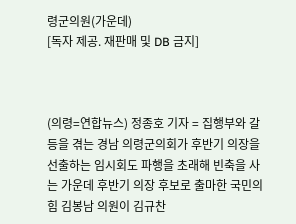령군의원(가운데)
[독자 제공. 재판매 및 DB 금지]



(의령=연합뉴스) 정종호 기자 = 집행부와 갈등을 겪는 경남 의령군의회가 후반기 의장을 선출하는 임시회도 파행을 초래해 빈축을 사는 가운데 후반기 의장 후보로 출마한 국민의힘 김봉남 의원이 김규찬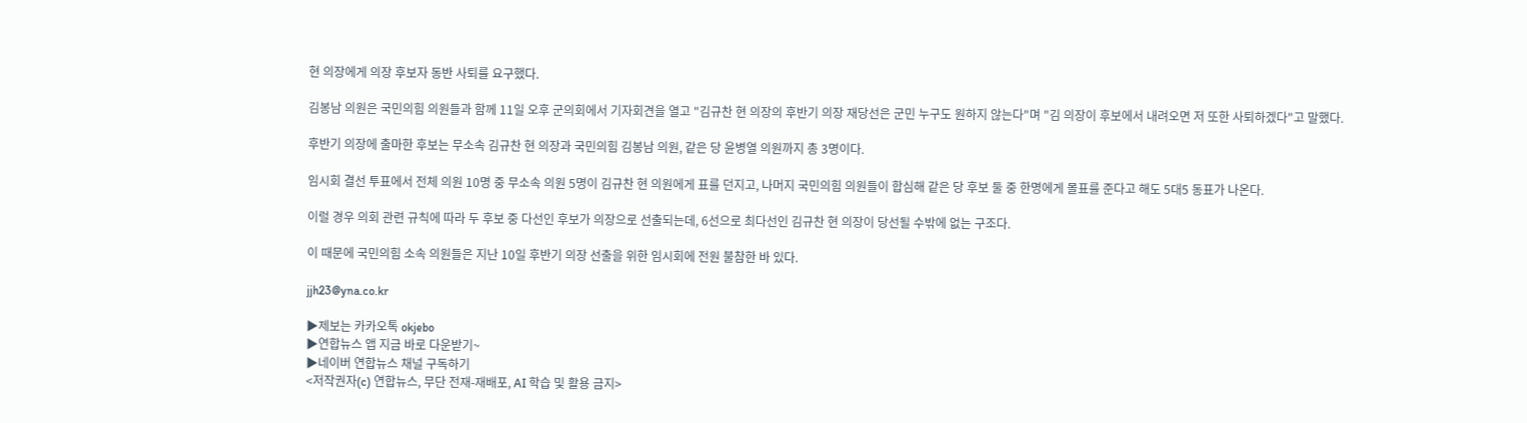현 의장에게 의장 후보자 동반 사퇴를 요구했다.

김봉남 의원은 국민의힘 의원들과 함께 11일 오후 군의회에서 기자회견을 열고 "김규찬 현 의장의 후반기 의장 재당선은 군민 누구도 원하지 않는다"며 "김 의장이 후보에서 내려오면 저 또한 사퇴하겠다"고 말했다.

후반기 의장에 출마한 후보는 무소속 김규찬 현 의장과 국민의힘 김봉남 의원, 같은 당 윤병열 의원까지 총 3명이다.

임시회 결선 투표에서 전체 의원 10명 중 무소속 의원 5명이 김규찬 현 의원에게 표를 던지고, 나머지 국민의힘 의원들이 합심해 같은 당 후보 둘 중 한명에게 몰표를 준다고 해도 5대5 동표가 나온다.

이럴 경우 의회 관련 규칙에 따라 두 후보 중 다선인 후보가 의장으로 선출되는데, 6선으로 최다선인 김규찬 현 의장이 당선될 수밖에 없는 구조다.

이 때문에 국민의힘 소속 의원들은 지난 10일 후반기 의장 선출을 위한 임시회에 전원 불참한 바 있다.

jjh23@yna.co.kr

▶제보는 카카오톡 okjebo
▶연합뉴스 앱 지금 바로 다운받기~
▶네이버 연합뉴스 채널 구독하기
<저작권자(c) 연합뉴스, 무단 전재-재배포, AI 학습 및 활용 금지>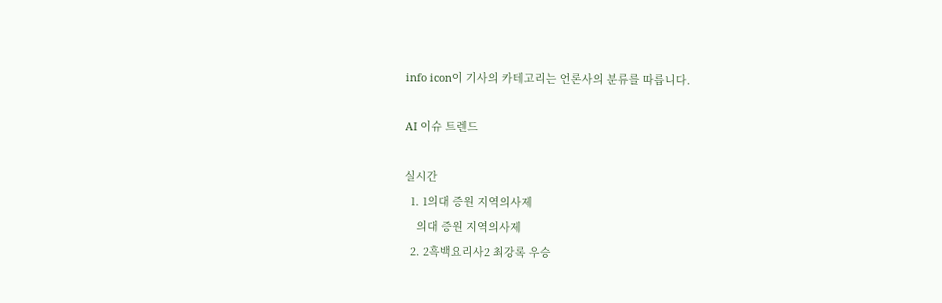info icon이 기사의 카테고리는 언론사의 분류를 따릅니다.

AI 이슈 트렌드

실시간
  1. 1의대 증원 지역의사제
    의대 증원 지역의사제
  2. 2흑백요리사2 최강록 우승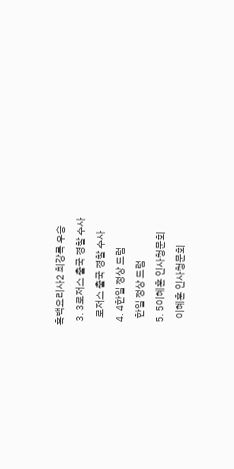흑백요리사2 최강록 우승
  3. 3로저스 출국 경찰 수사
    로저스 출국 경찰 수사
  4. 4한일 정상 드럼
    한일 정상 드럼
  5. 5이혜훈 인사청문회
    이혜훈 인사청문회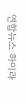연합뉴스 하이라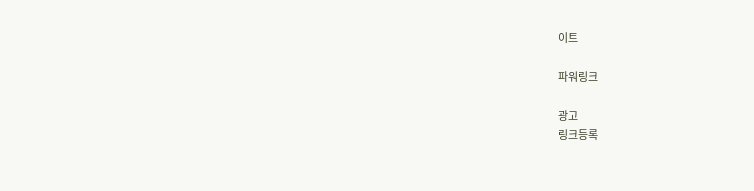이트

파워링크

광고
링크등록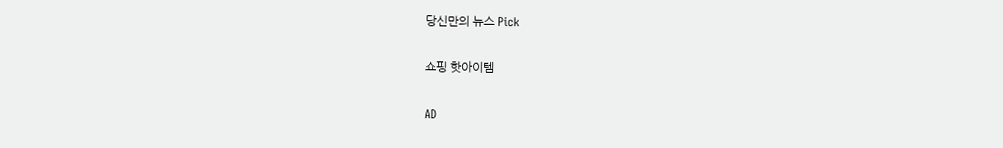당신만의 뉴스 Pick

쇼핑 핫아이템

AD